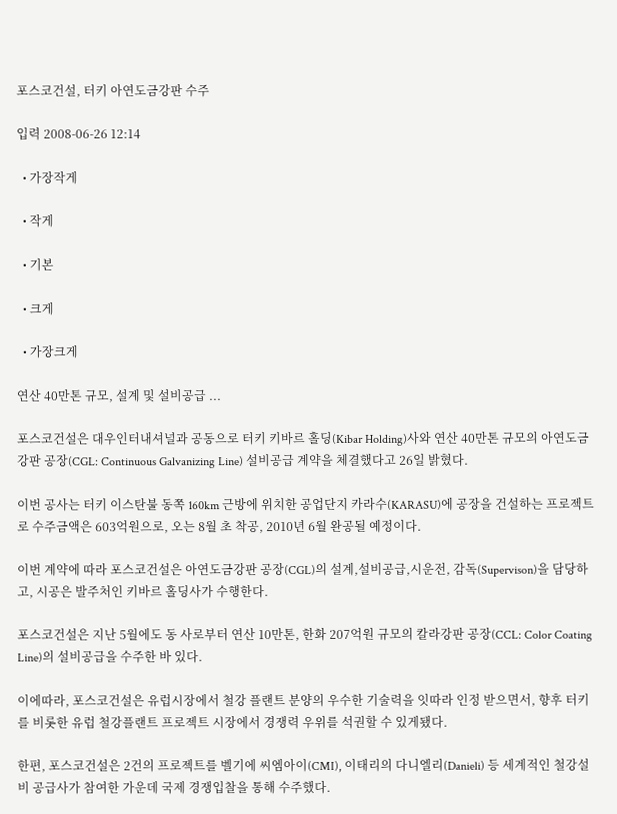포스코건설, 터키 아연도금강판 수주

입력 2008-06-26 12:14

  • 가장작게

  • 작게

  • 기본

  • 크게

  • 가장크게

연산 40만톤 규모, 설계 및 설비공급 ...

포스코건설은 대우인터내셔널과 공동으로 터키 키바르 홀딩(Kibar Holding)사와 연산 40만톤 규모의 아연도금강판 공장(CGL: Continuous Galvanizing Line) 설비공급 계약을 체결했다고 26일 밝혔다.

이번 공사는 터키 이스탄불 동쪽 160km 근방에 위치한 공업단지 카라수(KARASU)에 공장을 건설하는 프로젝트로 수주금액은 603억원으로, 오는 8월 초 착공, 2010년 6월 완공될 예정이다.

이번 계약에 따라 포스코건설은 아연도금강판 공장(CGL)의 설계,설비공급,시운전, 감독(Supervison)을 담당하고, 시공은 발주처인 키바르 홀딩사가 수행한다.

포스코건설은 지난 5월에도 동 사로부터 연산 10만톤, 한화 207억원 규모의 칼라강판 공장(CCL: Color Coating Line)의 설비공급을 수주한 바 있다.

이에따라, 포스코건설은 유럽시장에서 철강 플랜트 분양의 우수한 기술력을 잇따라 인정 받으면서, 향후 터키를 비롯한 유럽 철강플랜트 프로젝트 시장에서 경쟁력 우위를 석권할 수 있게됐다.

한편, 포스코건설은 2건의 프로젝트를 벨기에 씨엠아이(CMI), 이태리의 다니엘리(Danieli) 등 세계적인 철강설비 공급사가 참여한 가운데 국제 경쟁입찰을 통해 수주했다.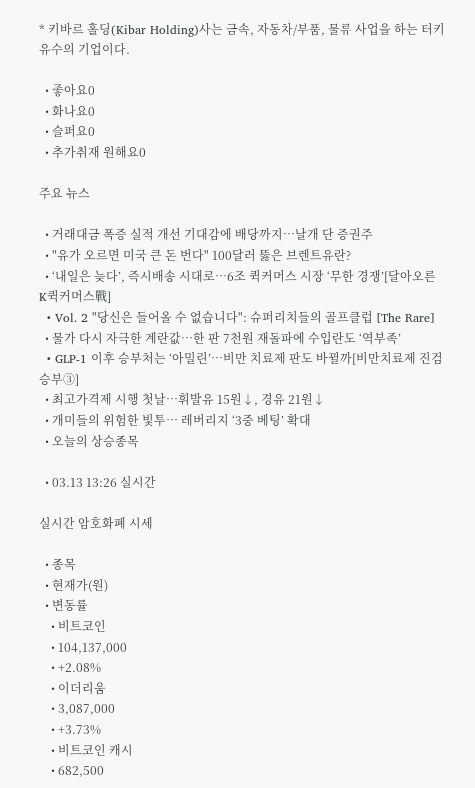* 키바르 홀딩(Kibar Holding)사는 금속, 자동차/부품, 물류 사업을 하는 터키 유수의 기업이다.

  • 좋아요0
  • 화나요0
  • 슬퍼요0
  • 추가취재 원해요0

주요 뉴스

  • 거래대금 폭증 실적 개선 기대감에 배당까지…날개 단 증권주
  • "유가 오르면 미국 큰 돈 번다" 100달러 뚫은 브렌트유란?
  • ‘내일은 늦다’, 즉시배송 시대로⋯6조 퀵커머스 시장 ‘무한 경쟁’[달아오른 K퀵커머스戰]
  • Vol. 2 "당신은 들어올 수 없습니다": 슈퍼리치들의 골프클럽 [The Rare]
  • 물가 다시 자극한 계란값…한 판 7천원 재돌파에 수입란도 ‘역부족’
  • GLP-1 이후 승부처는 ‘아밀린’…비만 치료제 판도 바뀔까[비만치료제 진검승부③]
  • 최고가격제 시행 첫날⋯휘발유 15원↓, 경유 21원↓
  • 개미들의 위험한 빛투⋯ 레버리지 ‘3중 베팅’ 확대
  • 오늘의 상승종목

  • 03.13 13:26 실시간

실시간 암호화폐 시세

  • 종목
  • 현재가(원)
  • 변동률
    • 비트코인
    • 104,137,000
    • +2.08%
    • 이더리움
    • 3,087,000
    • +3.73%
    • 비트코인 캐시
    • 682,500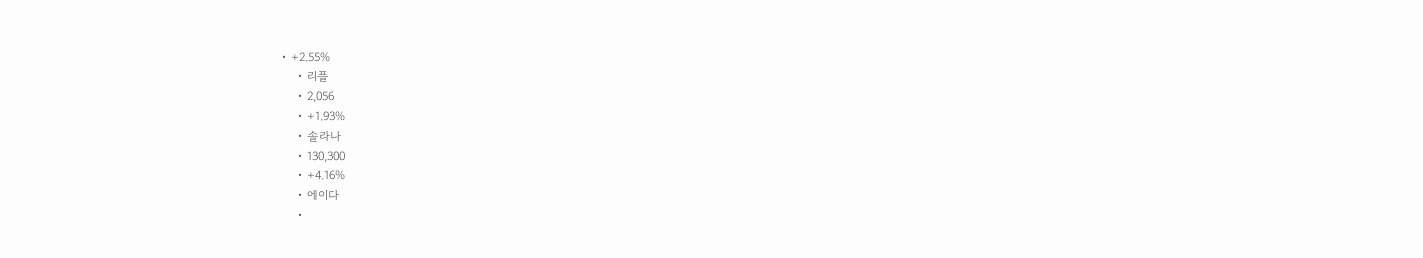• +2.55%
    • 리플
    • 2,056
    • +1.93%
    • 솔라나
    • 130,300
    • +4.16%
    • 에이다
    •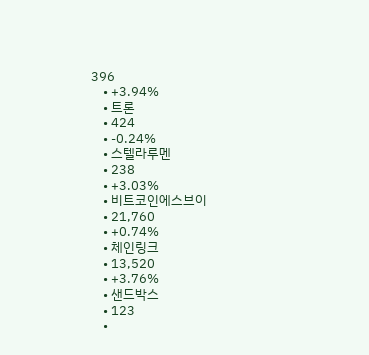396
    • +3.94%
    • 트론
    • 424
    • -0.24%
    • 스텔라루멘
    • 238
    • +3.03%
    • 비트코인에스브이
    • 21,760
    • +0.74%
    • 체인링크
    • 13,520
    • +3.76%
    • 샌드박스
    • 123
    •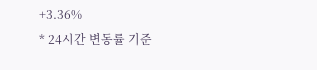+3.36%
* 24시간 변동률 기준